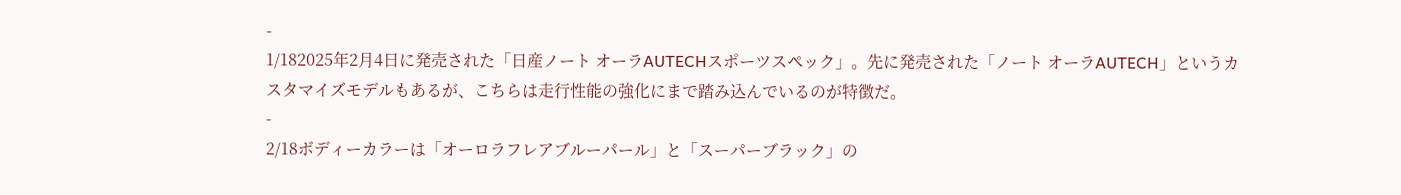-
1/182025年2月4日に発売された「日産ノート オーラAUTECHスポーツスペック」。先に発売された「ノート オーラAUTECH」というカスタマイズモデルもあるが、こちらは走行性能の強化にまで踏み込んでいるのが特徴だ。
-
2/18ボディーカラーは「オーロラフレアブルーパール」と「スーパーブラック」の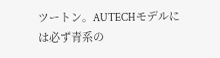ツートン。AUTECHモデルには必ず青系の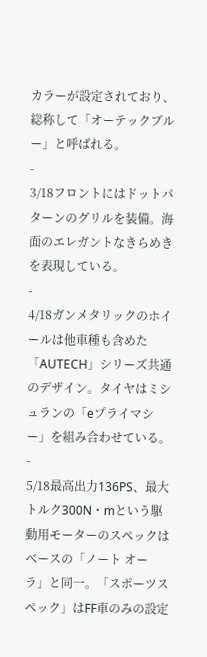カラーが設定されており、総称して「オーテックブルー」と呼ばれる。
-
3/18フロントにはドットパターンのグリルを装備。海面のエレガントなきらめきを表現している。
-
4/18ガンメタリックのホイールは他車種も含めた「AUTECH」シリーズ共通のデザイン。タイヤはミシュランの「eプライマシー」を組み合わせている。
-
5/18最高出力136PS、最大トルク300N・mという駆動用モーターのスペックはベースの「ノート オーラ」と同一。「スポーツスペック」はFF車のみの設定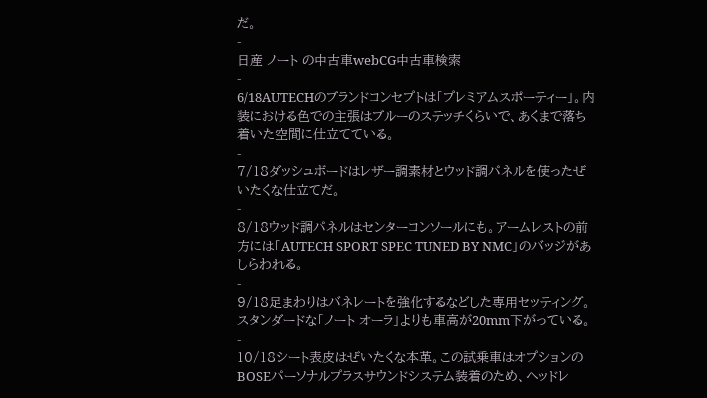だ。
-
日産 ノート の中古車webCG中古車検索
-
6/18AUTECHのブランドコンセプトは「プレミアムスポーティー」。内装における色での主張はブルーのステッチくらいで、あくまで落ち着いた空間に仕立てている。
-
7/18ダッシュボードはレザー調素材とウッド調パネルを使ったぜいたくな仕立てだ。
-
8/18ウッド調パネルはセンターコンソールにも。アームレストの前方には「AUTECH SPORT SPEC TUNED BY NMC」のバッジがあしらわれる。
-
9/18足まわりはバネレートを強化するなどした専用セッティング。スタンダードな「ノート オーラ」よりも車高が20mm下がっている。
-
10/18シート表皮はぜいたくな本革。この試乗車はオプションのBOSEパーソナルプラスサウンドシステム装着のため、ヘッドレ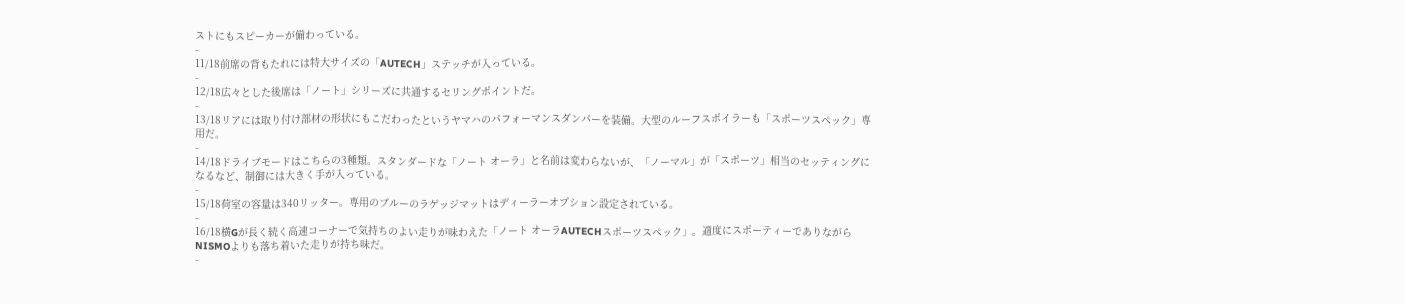ストにもスピーカーが備わっている。
-
11/18前席の背もたれには特大サイズの「AUTECH」ステッチが入っている。
-
12/18広々とした後席は「ノート」シリーズに共通するセリングポイントだ。
-
13/18リアには取り付け部材の形状にもこだわったというヤマハのパフォーマンスダンパーを装備。大型のルーフスポイラーも「スポーツスペック」専用だ。
-
14/18ドライブモードはこちらの3種類。スタンダードな「ノート オーラ」と名前は変わらないが、「ノーマル」が「スポーツ」相当のセッティングになるなど、制御には大きく手が入っている。
-
15/18荷室の容量は340リッター。専用のブルーのラゲッジマットはディーラーオプション設定されている。
-
16/18横Gが長く続く高速コーナーで気持ちのよい走りが味わえた「ノート オーラAUTECHスポーツスペック」。適度にスポーティーでありながらNISMOよりも落ち着いた走りが持ち味だ。
-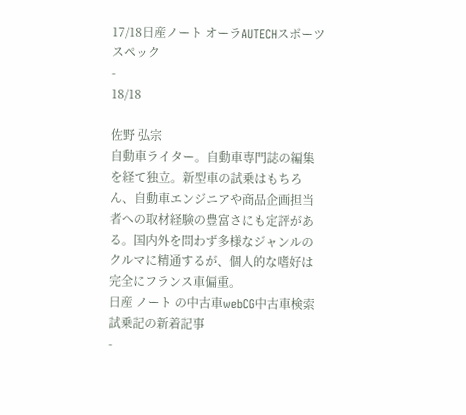17/18日産ノート オーラAUTECHスポーツスペック
-
18/18

佐野 弘宗
自動車ライター。自動車専門誌の編集を経て独立。新型車の試乗はもちろん、自動車エンジニアや商品企画担当者への取材経験の豊富さにも定評がある。国内外を問わず多様なジャンルのクルマに精通するが、個人的な嗜好は完全にフランス車偏重。
日産 ノート の中古車webCG中古車検索
試乗記の新着記事
-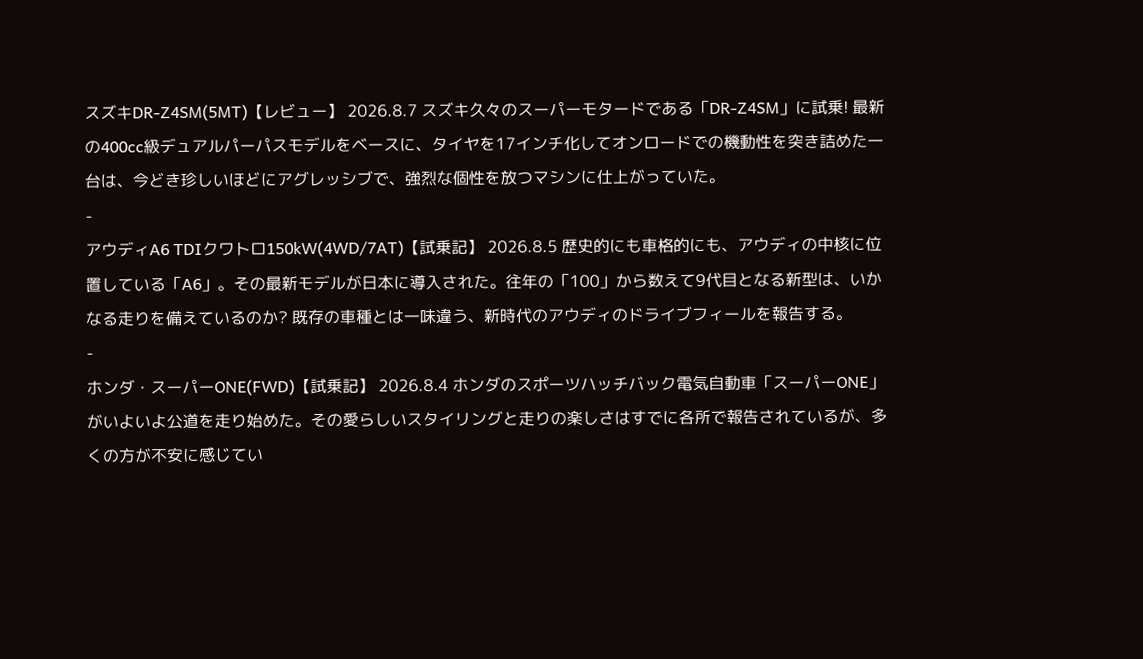スズキDR-Z4SM(5MT)【レビュー】 2026.8.7 スズキ久々のスーパーモタードである「DR-Z4SM」に試乗! 最新の400cc級デュアルパーパスモデルをベースに、タイヤを17インチ化してオンロードでの機動性を突き詰めた一台は、今どき珍しいほどにアグレッシブで、強烈な個性を放つマシンに仕上がっていた。
-
アウディA6 TDIクワトロ150kW(4WD/7AT)【試乗記】 2026.8.5 歴史的にも車格的にも、アウディの中核に位置している「A6」。その最新モデルが日本に導入された。往年の「100」から数えて9代目となる新型は、いかなる走りを備えているのか? 既存の車種とは一味違う、新時代のアウディのドライブフィールを報告する。
-
ホンダ・スーパーONE(FWD)【試乗記】 2026.8.4 ホンダのスポーツハッチバック電気自動車「スーパーONE」がいよいよ公道を走り始めた。その愛らしいスタイリングと走りの楽しさはすでに各所で報告されているが、多くの方が不安に感じてい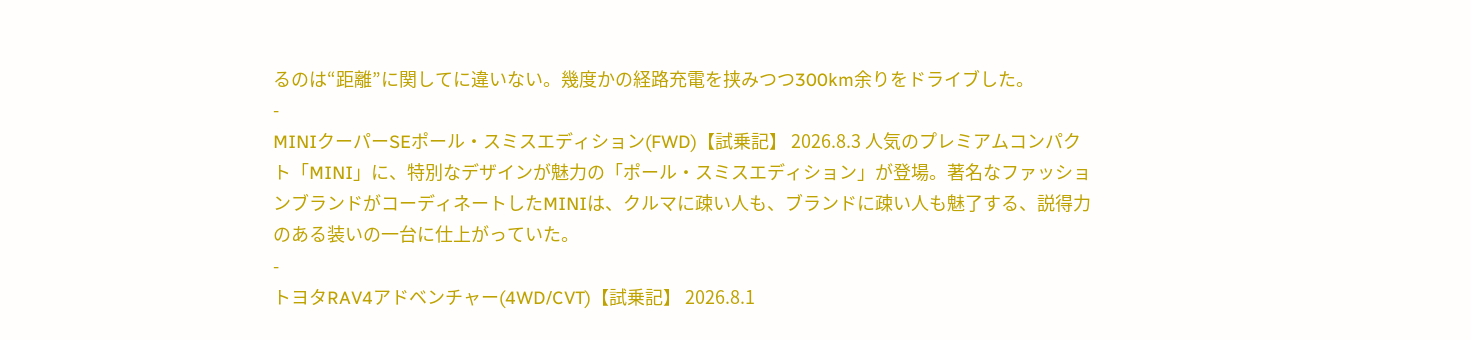るのは“距離”に関してに違いない。幾度かの経路充電を挟みつつ300km余りをドライブした。
-
MINIクーパーSEポール・スミスエディション(FWD)【試乗記】 2026.8.3 人気のプレミアムコンパクト「MINI」に、特別なデザインが魅力の「ポール・スミスエディション」が登場。著名なファッションブランドがコーディネートしたMINIは、クルマに疎い人も、ブランドに疎い人も魅了する、説得力のある装いの一台に仕上がっていた。
-
トヨタRAV4アドベンチャー(4WD/CVT)【試乗記】 2026.8.1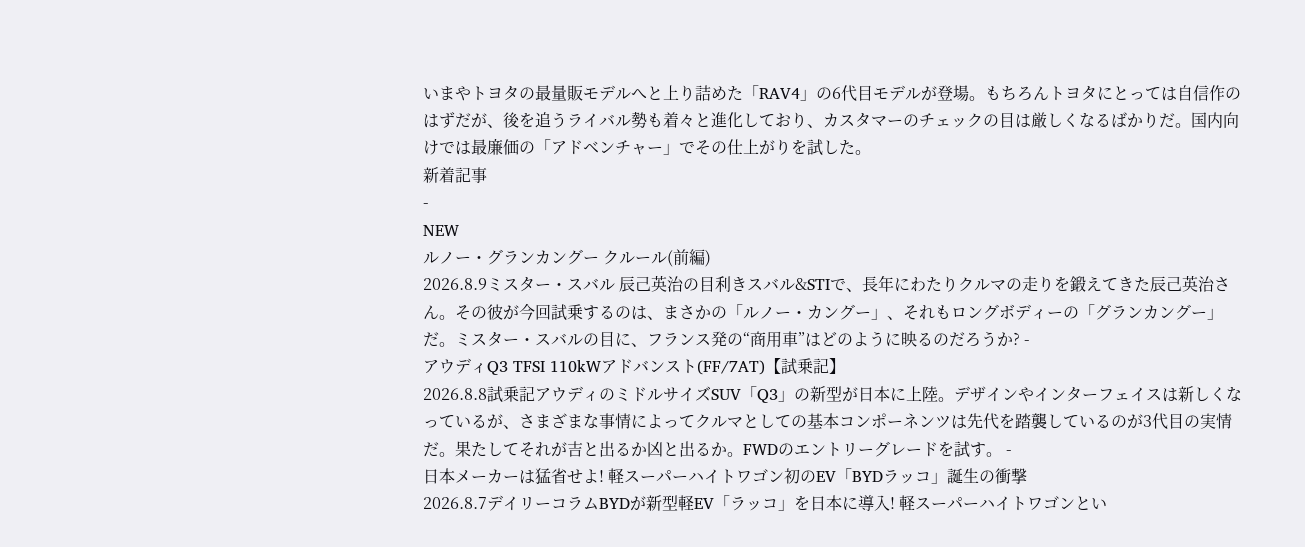いまやトヨタの最量販モデルへと上り詰めた「RAV4」の6代目モデルが登場。もちろんトヨタにとっては自信作のはずだが、後を追うライバル勢も着々と進化しており、カスタマーのチェックの目は厳しくなるばかりだ。国内向けでは最廉価の「アドベンチャー」でその仕上がりを試した。
新着記事
-
NEW
ルノー・グランカングー クルール(前編)
2026.8.9ミスター・スバル 辰己英治の目利きスバル&STIで、長年にわたりクルマの走りを鍛えてきた辰己英治さん。その彼が今回試乗するのは、まさかの「ルノー・カングー」、それもロングボディーの「グランカングー」だ。ミスター・スバルの目に、フランス発の“商用車”はどのように映るのだろうか? -
アウディQ3 TFSI 110kWアドバンスト(FF/7AT)【試乗記】
2026.8.8試乗記アウディのミドルサイズSUV「Q3」の新型が日本に上陸。デザインやインターフェイスは新しくなっているが、さまざまな事情によってクルマとしての基本コンポーネンツは先代を踏襲しているのが3代目の実情だ。果たしてそれが吉と出るか凶と出るか。FWDのエントリーグレードを試す。 -
日本メーカーは猛省せよ! 軽スーパーハイトワゴン初のEV「BYDラッコ」誕生の衝撃
2026.8.7デイリーコラムBYDが新型軽EV「ラッコ」を日本に導入! 軽スーパーハイトワゴンとい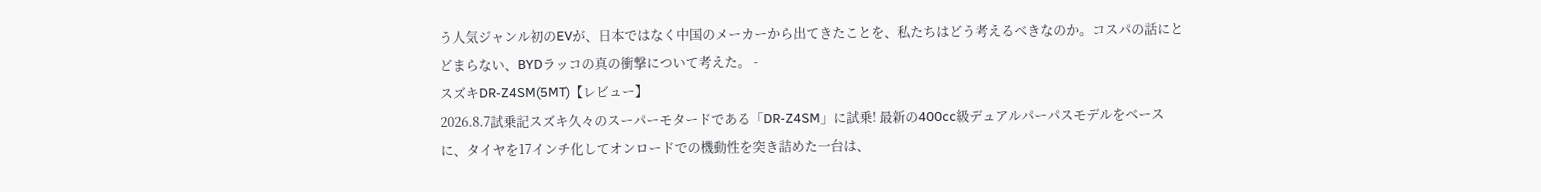う人気ジャンル初のEVが、日本ではなく中国のメーカーから出てきたことを、私たちはどう考えるべきなのか。コスパの話にとどまらない、BYDラッコの真の衝撃について考えた。 -
スズキDR-Z4SM(5MT)【レビュー】
2026.8.7試乗記スズキ久々のスーパーモタードである「DR-Z4SM」に試乗! 最新の400cc級デュアルパーパスモデルをベースに、タイヤを17インチ化してオンロードでの機動性を突き詰めた一台は、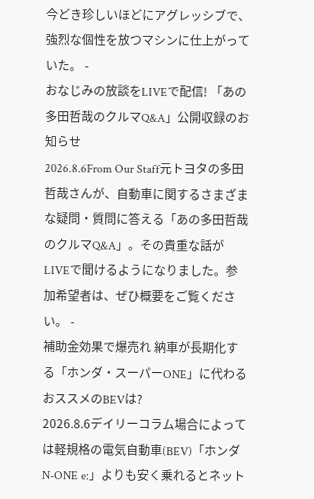今どき珍しいほどにアグレッシブで、強烈な個性を放つマシンに仕上がっていた。 -
おなじみの放談をLIVEで配信! 「あの多田哲哉のクルマQ&A」公開収録のお知らせ
2026.8.6From Our Staff元トヨタの多田哲哉さんが、自動車に関するさまざまな疑問・質問に答える「あの多田哲哉のクルマQ&A」。その貴重な話がLIVEで聞けるようになりました。参加希望者は、ぜひ概要をご覧ください。 -
補助金効果で爆売れ 納車が長期化する「ホンダ・スーパーONE」に代わるおススメのBEVは?
2026.8.6デイリーコラム場合によっては軽規格の電気自動車(BEV)「ホンダN-ONE e:」よりも安く乗れるとネット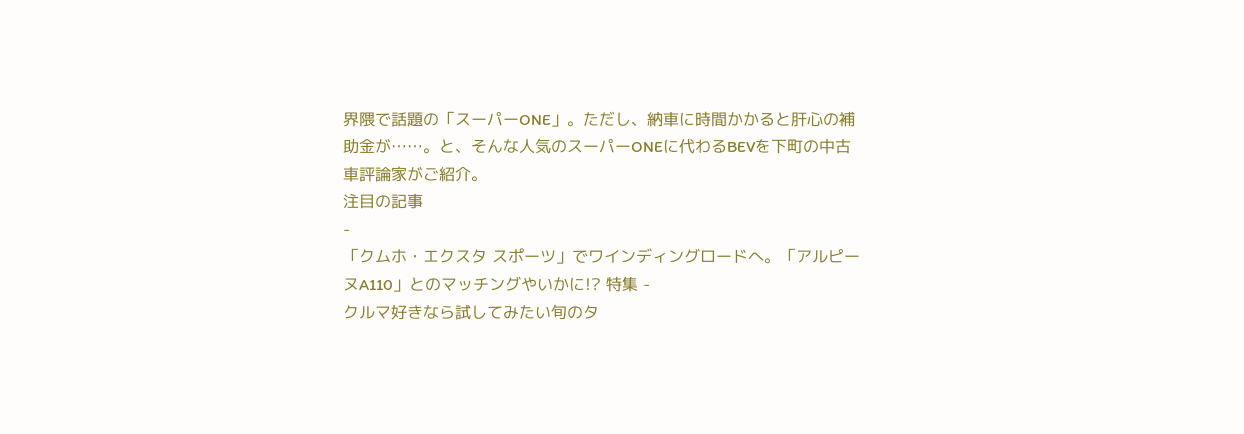界隈で話題の「スーパーONE」。ただし、納車に時間かかると肝心の補助金が……。と、そんな人気のスーパーONEに代わるBEVを下町の中古車評論家がご紹介。
注目の記事
-
「クムホ・エクスタ スポーツ」でワインディングロードへ。「アルピーヌA110」とのマッチングやいかに!? 特集 -
クルマ好きなら試してみたい旬のタ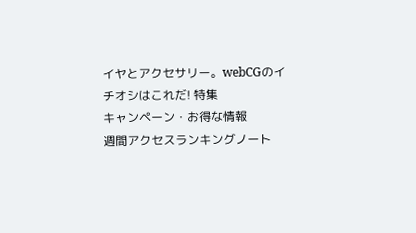イヤとアクセサリー。webCGのイチオシはこれだ! 特集
キャンペーン・お得な情報
週間アクセスランキングノート